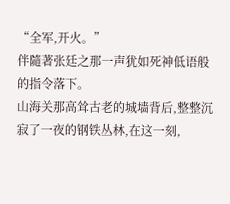“全军,开火。”
伴隨著张廷之那一声犹如死神低语般的指令落下。
山海关那高耸古老的城墙背后,整整沉寂了一夜的钢铁丛林,在这一刻,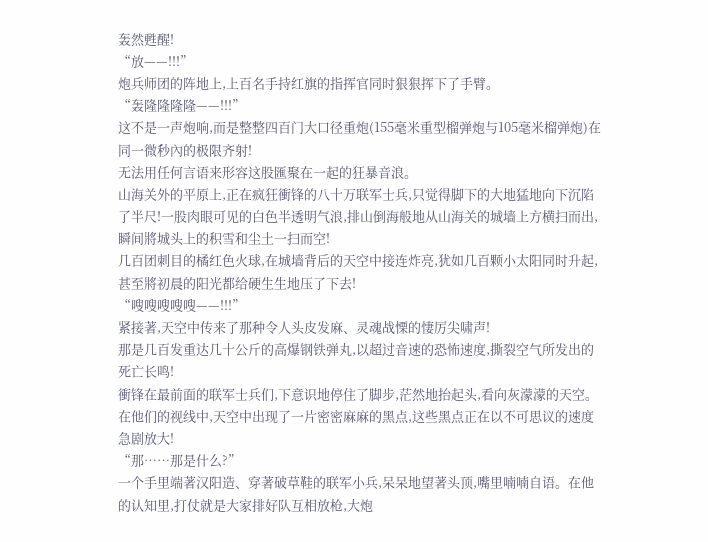轰然甦醒!
“放——!!!”
炮兵师团的阵地上,上百名手持红旗的指挥官同时狠狠挥下了手臂。
“轰隆隆隆隆——!!!”
这不是一声炮响,而是整整四百门大口径重炮(155毫米重型榴弹炮与105毫米榴弹炮)在同一微秒內的极限齐射!
无法用任何言语来形容这股匯聚在一起的狂暴音浪。
山海关外的平原上,正在疯狂衝锋的八十万联军士兵,只觉得脚下的大地猛地向下沉陷了半尺!一股肉眼可见的白色半透明气浪,排山倒海般地从山海关的城墙上方横扫而出,瞬间將城头上的积雪和尘土一扫而空!
几百团刺目的橘红色火球,在城墙背后的天空中接连炸亮,犹如几百颗小太阳同时升起,甚至將初晨的阳光都给硬生生地压了下去!
“嗖嗖嗖嗖嗖——!!!”
紧接著,天空中传来了那种令人头皮发麻、灵魂战慄的悽厉尖啸声!
那是几百发重达几十公斤的高爆钢铁弹丸,以超过音速的恐怖速度,撕裂空气所发出的死亡长鸣!
衝锋在最前面的联军士兵们,下意识地停住了脚步,茫然地抬起头,看向灰濛濛的天空。
在他们的视线中,天空中出现了一片密密麻麻的黑点,这些黑点正在以不可思议的速度急剧放大!
“那……那是什么?”
一个手里端著汉阳造、穿著破草鞋的联军小兵,呆呆地望著头顶,嘴里喃喃自语。在他的认知里,打仗就是大家排好队互相放枪,大炮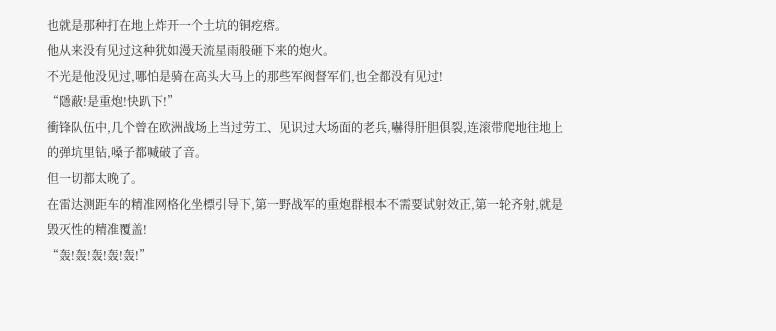也就是那种打在地上炸开一个土坑的铜疙瘩。
他从来没有见过这种犹如漫天流星雨般砸下来的炮火。
不光是他没见过,哪怕是骑在高头大马上的那些军阀督军们,也全都没有见过!
“隱蔽!是重炮!快趴下!”
衝锋队伍中,几个曾在欧洲战场上当过劳工、见识过大场面的老兵,嚇得肝胆俱裂,连滚带爬地往地上的弹坑里钻,嗓子都喊破了音。
但一切都太晚了。
在雷达测距车的精准网格化坐標引导下,第一野战军的重炮群根本不需要试射效正,第一轮齐射,就是毁灭性的精准覆盖!
“轰!轰!轰!轰!轰!”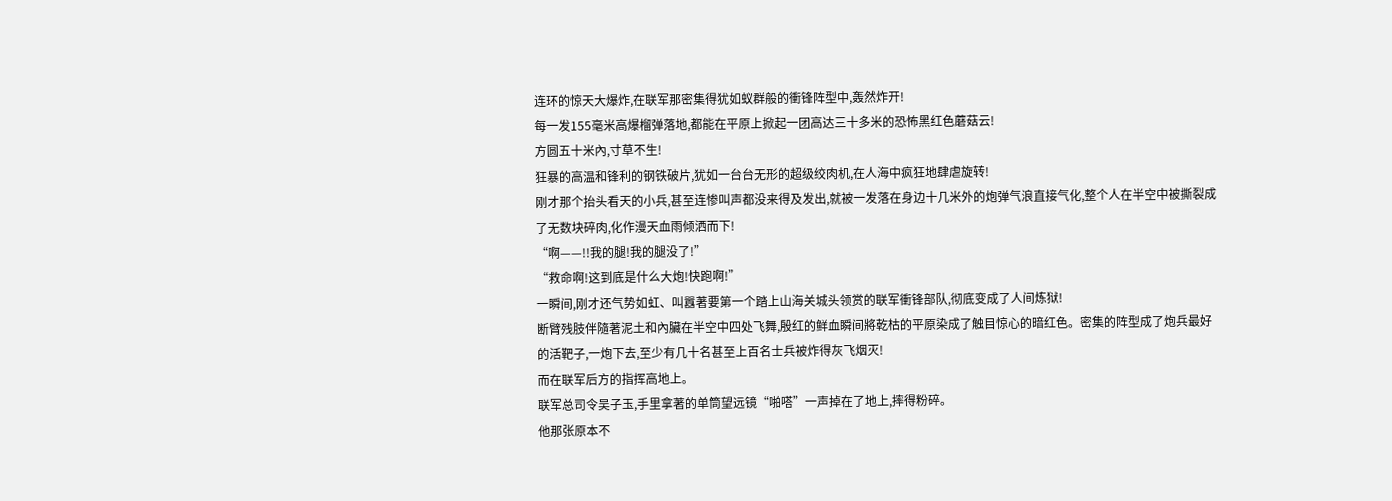连环的惊天大爆炸,在联军那密集得犹如蚁群般的衝锋阵型中,轰然炸开!
每一发155毫米高爆榴弹落地,都能在平原上掀起一团高达三十多米的恐怖黑红色蘑菇云!
方圆五十米內,寸草不生!
狂暴的高温和锋利的钢铁破片,犹如一台台无形的超级绞肉机,在人海中疯狂地肆虐旋转!
刚才那个抬头看天的小兵,甚至连惨叫声都没来得及发出,就被一发落在身边十几米外的炮弹气浪直接气化,整个人在半空中被撕裂成了无数块碎肉,化作漫天血雨倾洒而下!
“啊——!!我的腿!我的腿没了!”
“救命啊!这到底是什么大炮!快跑啊!”
一瞬间,刚才还气势如虹、叫囂著要第一个踏上山海关城头领赏的联军衝锋部队,彻底变成了人间炼狱!
断臂残肢伴隨著泥土和內臟在半空中四处飞舞,殷红的鲜血瞬间將乾枯的平原染成了触目惊心的暗红色。密集的阵型成了炮兵最好的活靶子,一炮下去,至少有几十名甚至上百名士兵被炸得灰飞烟灭!
而在联军后方的指挥高地上。
联军总司令吴子玉,手里拿著的单筒望远镜“啪嗒”一声掉在了地上,摔得粉碎。
他那张原本不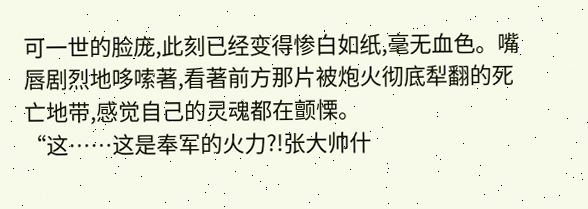可一世的脸庞,此刻已经变得惨白如纸,毫无血色。嘴唇剧烈地哆嗦著,看著前方那片被炮火彻底犁翻的死亡地带,感觉自己的灵魂都在颤慄。
“这……这是奉军的火力?!张大帅什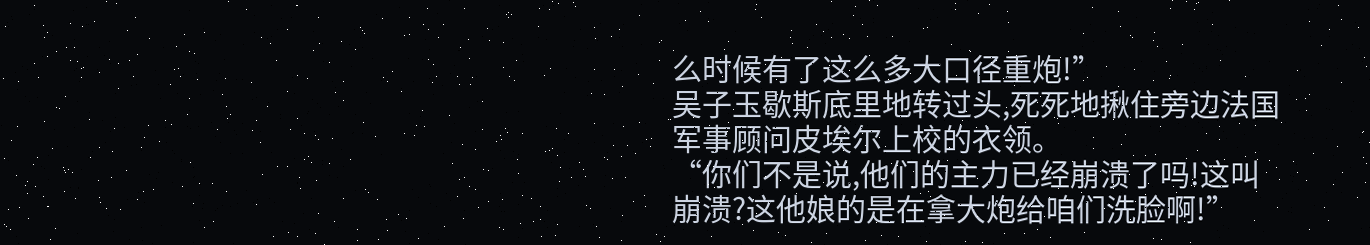么时候有了这么多大口径重炮!”
吴子玉歇斯底里地转过头,死死地揪住旁边法国军事顾问皮埃尔上校的衣领。
“你们不是说,他们的主力已经崩溃了吗!这叫崩溃?这他娘的是在拿大炮给咱们洗脸啊!”